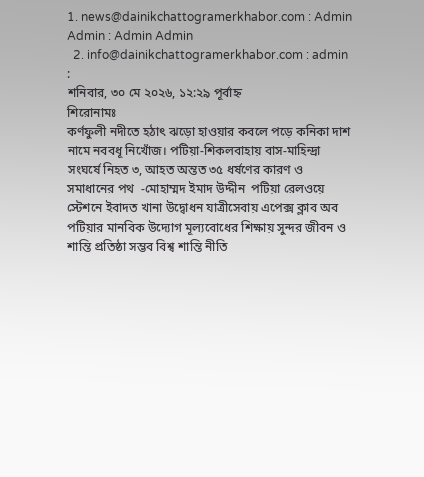1. news@dainikchattogramerkhabor.com : Admin Admin : Admin Admin
  2. info@dainikchattogramerkhabor.com : admin :
শনিবার, ৩০ মে ২০২৬, ১২:২৯ পূর্বাহ্ন
শিরোনামঃ
কর্ণফুলী নদীতে হঠাৎ ঝড়ো হাওয়ার কবলে পড়ে কনিকা দাশ নামে নববধূ নিখোঁজ। পটিয়া-শিকলবাহায় বাস-মাহিন্দ্রা সংঘর্ষে নিহত ৩, আহত অন্তত ৩৫ ধর্ষণের কারণ ও সমাধানের পথ  -মোহাম্মদ ইমাদ উদ্দীন  পটিয়া রেলওয়ে স্টেশনে ইবাদত খানা উদ্বোধন যাত্রীসেবায় এপেক্স ক্লাব অব পটিয়ার মানবিক উদ্যোগ মূল্যবোধের শিক্ষায় সুন্দর জীবন ও শান্তি প্রতিষ্ঠা সম্ভব বিশ্ব শান্তি নীতি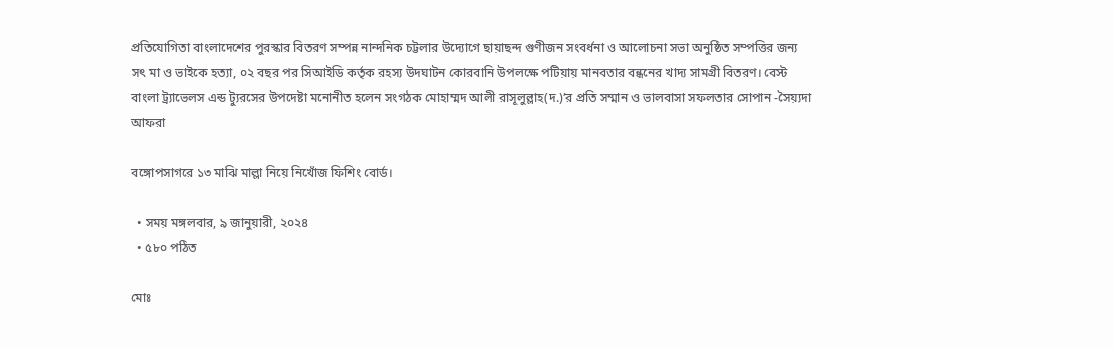প্রতিযোগিতা বাংলাদেশের পুরস্কার বিতরণ সম্পন্ন নান্দনিক চট্টলার উদ্যোগে ছায়াছন্দ গুণীজন সংবর্ধনা ও আলোচনা সভা অনুষ্ঠিত সম্পত্তির জন্য সৎ মা ও ভাইকে হত্যা, ০২ বছর পর সিআইডি কর্তৃক রহস্য উদঘাটন কোরবানি উপলক্ষে পটিয়ায় মানবতার বন্ধনের খাদ্য সামগ্রী বিতরণ। বেস্ট বাংলা ট্র্যাভেলস এন্ড ট্যুরসের উপদেষ্টা মনোনীত হলেন সংগঠক মোহাম্মদ আলী রাসূলুল্লাহ(দ.)’র প্রতি সম্মান ও ভালবাসা সফলতার সোপান -সৈয়্যদা আফরা

বঙ্গোপসাগরে ১৩ মাঝি মাল্লা নিয়ে নিখোঁজ ফিশিং বোর্ড।

  • সময় মঙ্গলবার, ৯ জানুয়ারী, ২০২৪
  • ৫৮০ পঠিত

মোঃ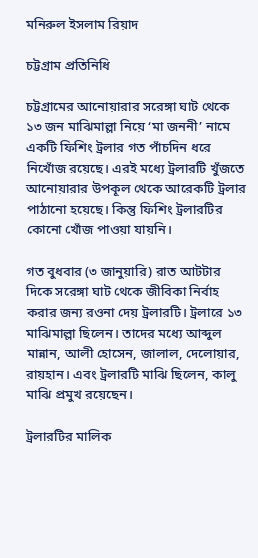মনিরুল ইসলাম রিয়াদ

চট্টগ্রাম প্রতিনিধি

চট্টগ্রামের আনোয়ারার সরেঙ্গা ঘাট থেকে ১৩ জন মাঝিমাল্লা নিয়ে ‘মা জননী’ নামে একটি ফিশিং ট্রলার গত পাঁচদিন ধরে নিখোঁজ রয়েছে। এরই মধ্যে ট্রলারটি খুঁজতে আনোয়ারার উপকূল থেকে আরেকটি ট্রলার পাঠানো হয়েছে। কিন্তু ফিশিং ট্রলারটির কোনো খোঁজ পাওয়া যায়নি।

গত বুধবার (৩ জানুয়ারি) রাত আটটার দিকে সরেঙ্গা ঘাট থেকে জীবিকা নির্বাহ করার জন্য রওনা দেয় ট্রলারটি। ট্রলারে ১৩ মাঝিমাল্লা ছিলেন। তাদের মধ্যে আব্দুল মান্নান, আলী হোসেন, জালাল, দেলোয়ার, রায়হান। এবং ট্রলারটি মাঝি ছিলেন, কালু মাঝি প্রমুখ রয়েছেন।

ট্রলারটির মালিক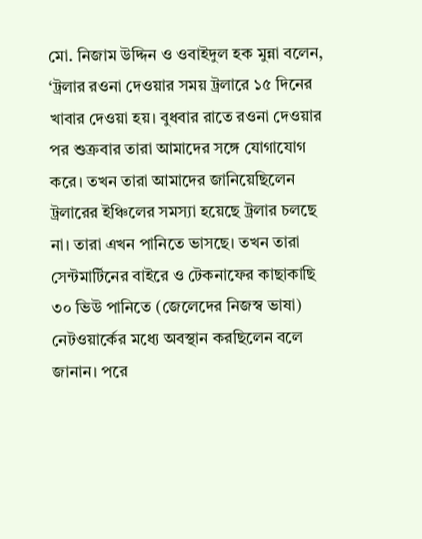মো. নিজাম উদ্দিন ও ওবাইদুল হক মুন্না বলেন, ‘ট্রলার রওনা দেওয়ার সময় ট্রলারে ১৫ দিনের খাবার দেওয়া হয়। বুধবার রাতে রওনা দেওয়ার পর শুক্রবার তারা আমাদের সঙ্গে যোগাযোগ করে। তখন তারা আমাদের জানিয়েছিলেন ট্রলারের ইঞ্চিলের সমস্যা হয়েছে ট্রলার চলছে না। তারা এখন পানিতে ভাসছে। তখন তারা সেন্টমার্টিনের বাইরে ও টেকনাফের কাছাকাছি ৩০ ভিউ পানিতে (জেলেদের নিজস্ব ভাষা) নেটওয়ার্কের মধ্যে অবস্থান করছিলেন বলে জানান। পরে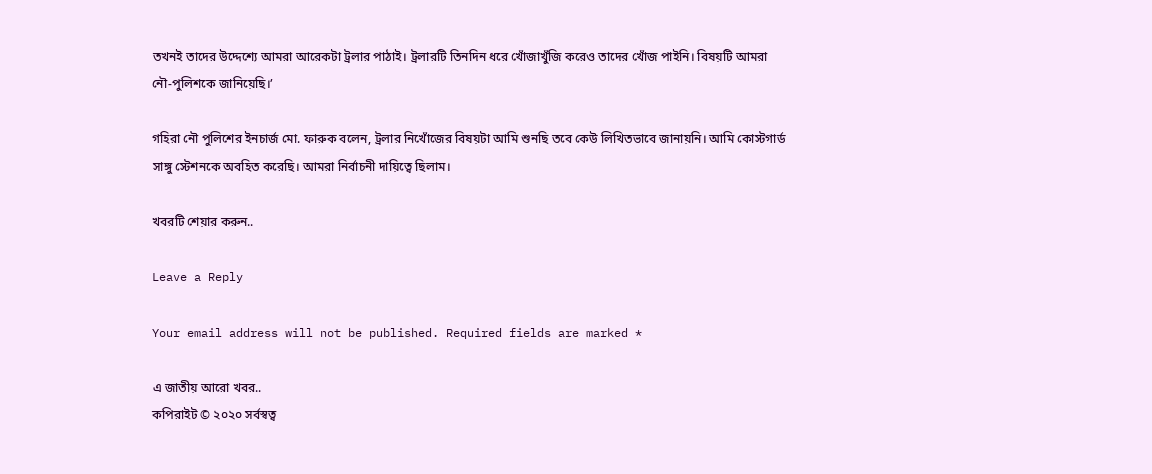তখনই তাদের উদ্দেশ্যে আমরা আরেকটা ট্রলার পাঠাই। ট্রলারটি তিনদিন ধরে খোঁজাখুঁজি করেও তাদের খোঁজ পাইনি। বিষয়টি আমরা নৌ-পুলিশকে জানিয়েছি।’

গহিরা নৌ পুলিশের ইনচার্জ মো. ফারুক বলেন, ট্রলার নিখোঁজের বিষয়টা আমি শুনছি তবে কেউ লিখিতভাবে জানায়নি। আমি কোস্টগার্ড সাঙ্গু স্টেশনকে অবহিত করেছি। আমরা নির্বাচনী দায়িত্বে ছিলাম।

খবরটি শেয়ার করুন..

Leave a Reply

Your email address will not be published. Required fields are marked *

এ জাতীয় আরো খবর..
কপিরাইট © ২০২০ সর্বস্বত্ব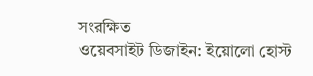সংরক্ষিত
ওয়েবসাইট ডিজাইন: ইয়োলো হোস্ট